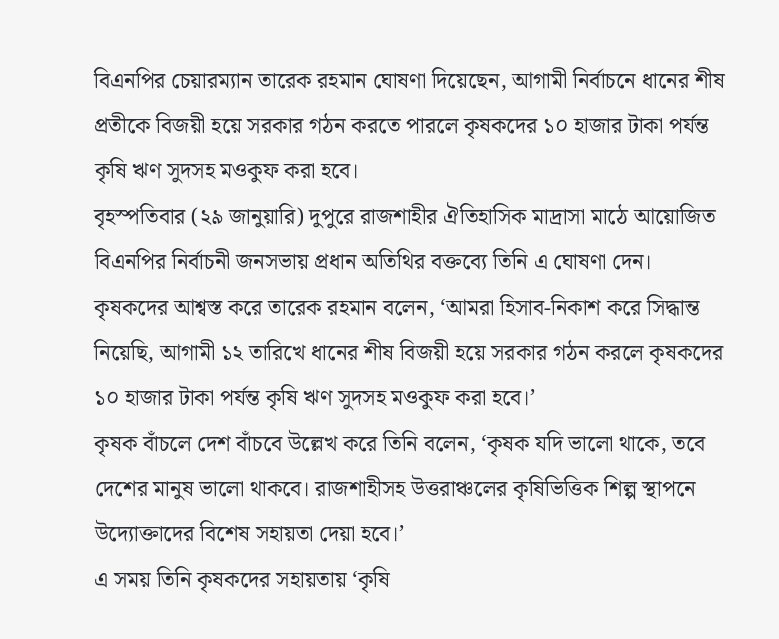বিএনপির চেয়ারম্যান তারেক রহমান ঘোষণা দিয়েছেন, আগামী নির্বাচনে ধানের শীষ প্রতীকে বিজয়ী হয়ে সরকার গঠন করতে পারলে কৃষকদের ১০ হাজার টাকা পর্যন্ত কৃষি ঋণ সুদসহ মওকুফ করা হবে।
বৃহস্পতিবার (২৯ জানুয়ারি) দুপুরে রাজশাহীর ঐতিহাসিক মাদ্রাসা মাঠে আয়োজিত বিএনপির নির্বাচনী জনসভায় প্রধান অতিথির বক্তব্যে তিনি এ ঘোষণা দেন।
কৃষকদের আশ্বস্ত করে তারেক রহমান বলেন, ‘আমরা হিসাব-নিকাশ করে সিদ্ধান্ত নিয়েছি, আগামী ১২ তারিখে ধানের শীষ বিজয়ী হয়ে সরকার গঠন করলে কৃষকদের ১০ হাজার টাকা পর্যন্ত কৃষি ঋণ সুদসহ মওকুফ করা হবে।’
কৃষক বাঁচলে দেশ বাঁচবে উল্লেখ করে তিনি বলেন, ‘কৃষক যদি ভালো থাকে, তবে দেশের মানুষ ভালো থাকবে। রাজশাহীসহ উত্তরাঞ্চলের কৃষিভিত্তিক শিল্প স্থাপনে উদ্যোক্তাদের বিশেষ সহায়তা দেয়া হবে।’
এ সময় তিনি কৃষকদের সহায়তায় ‘কৃষি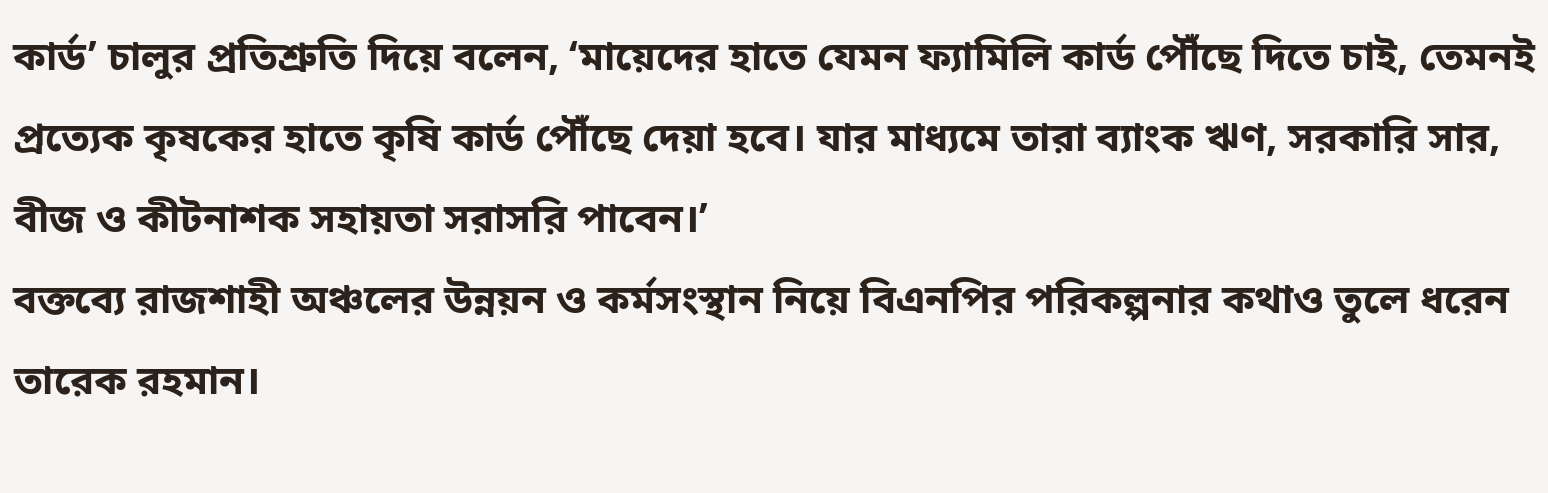কার্ড’ চালুর প্রতিশ্রুতি দিয়ে বলেন, ‘মায়েদের হাতে যেমন ফ্যামিলি কার্ড পৌঁছে দিতে চাই, তেমনই প্রত্যেক কৃষকের হাতে কৃষি কার্ড পৌঁছে দেয়া হবে। যার মাধ্যমে তারা ব্যাংক ঋণ, সরকারি সার, বীজ ও কীটনাশক সহায়তা সরাসরি পাবেন।’
বক্তব্যে রাজশাহী অঞ্চলের উন্নয়ন ও কর্মসংস্থান নিয়ে বিএনপির পরিকল্পনার কথাও তুলে ধরেন তারেক রহমান।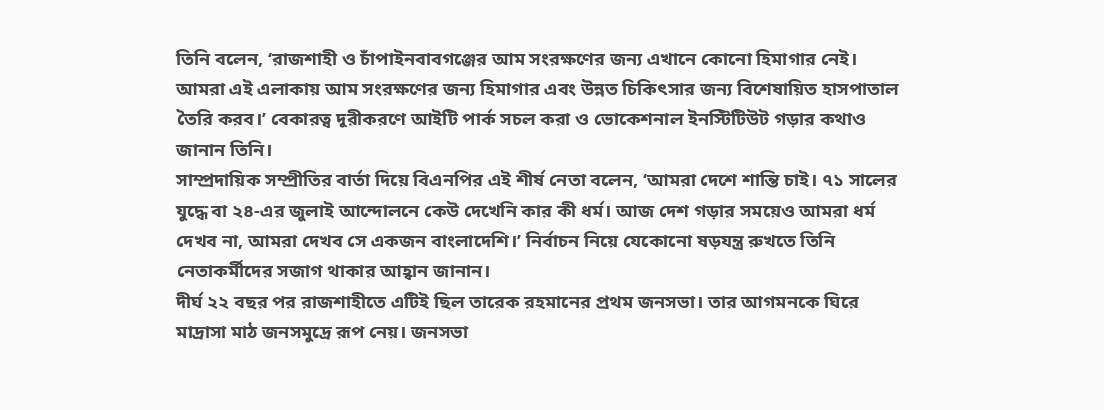তিনি বলেন, ‘রাজশাহী ও চাঁপাইনবাবগঞ্জের আম সংরক্ষণের জন্য এখানে কোনো হিমাগার নেই। আমরা এই এলাকায় আম সংরক্ষণের জন্য হিমাগার এবং উন্নত চিকিৎসার জন্য বিশেষায়িত হাসপাতাল তৈরি করব।’ বেকারত্ব দূরীকরণে আইটি পার্ক সচল করা ও ভোকেশনাল ইনস্টিটিউট গড়ার কথাও জানান তিনি।
সাম্প্রদায়িক সম্প্রীতির বার্তা দিয়ে বিএনপির এই শীর্ষ নেতা বলেন, ‘আমরা দেশে শান্তি চাই। ৭১ সালের যুদ্ধে বা ২৪-এর জুলাই আন্দোলনে কেউ দেখেনি কার কী ধর্ম। আজ দেশ গড়ার সময়েও আমরা ধর্ম দেখব না, আমরা দেখব সে একজন বাংলাদেশি।’ নির্বাচন নিয়ে যেকোনো ষড়যন্ত্র রুখতে তিনি নেতাকর্মীদের সজাগ থাকার আহ্বান জানান।
দীর্ঘ ২২ বছর পর রাজশাহীতে এটিই ছিল তারেক রহমানের প্রথম জনসভা। তার আগমনকে ঘিরে মাদ্রাসা মাঠ জনসমুদ্রে রূপ নেয়। জনসভা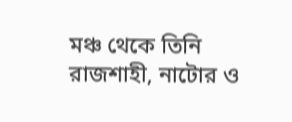মঞ্চ থেকে তিনি রাজশাহী, নাটোর ও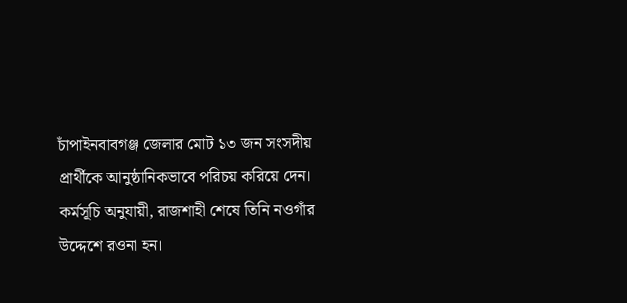চাঁপাইনবাবগঞ্জ জেলার মোট ১৩ জন সংসদীয় প্রার্থীকে আনুষ্ঠানিকভাবে পরিচয় করিয়ে দেন।
কর্মসূচি অনুযায়ী, রাজশাহী শেষে তিনি নওগাঁর উদ্দেশে রওনা হন।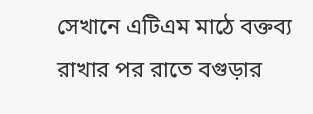সেখানে এটিএম মাঠে বক্তব্য রাখার পর রাতে বগুড়ার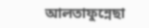আলতাফুন্নেছা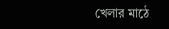খেলার মাঠে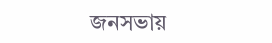জনসভায়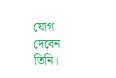যোগ দেবেন তিনি।